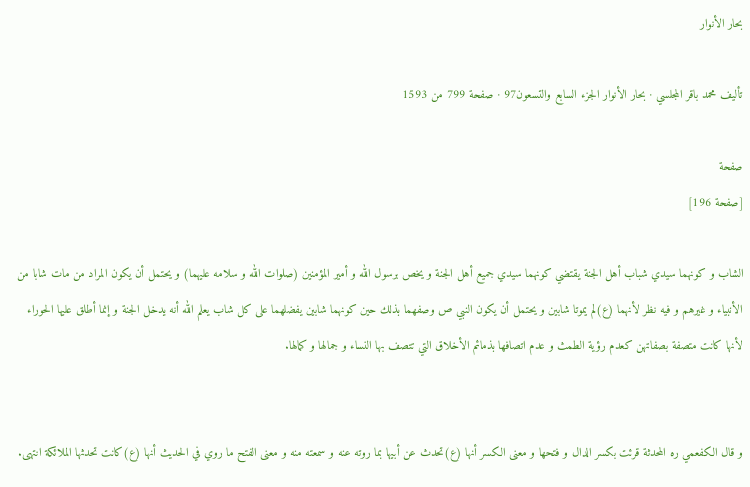بحار الأنوار

تأليف محمد باقر المجلسي · بحار الأنوار الجزء السابع والتسعون97 · صفحة 799 من 1593

صفحة
[صفحة 196]

الشاب و كونهما سيدي شباب أهل الجنة يقتضي كونهما سيدي جميع أهل الجنة و يخص برسول الله و أمير المؤمنين (صلوات الله و سلامه عليهما) و يحتمل أن يكون المراد من مات شابا من الأنبياء و غيرهم و فيه نظر لأنهما (ع)لم يموتا شابين و يحتمل أن يكون النبي ص وصفهما بذلك حين كونهما شابين يفضلهما على كل شاب يعلم الله أنه يدخل الجنة و إنما أطلق عليها الحوراء لأنها كانت متصفة بصفاتهن كعدم رؤية الطمث و عدم اتصافها بذمائم الأخلاق التي تتصف بها النساء و جمالها و كمالها.


و قال الكفعمي ره المحدثة قرئت بكسر الدال و فتحها و معنى الكسر أنها (ع)تحدث عن أبيها بما روته عنه و سمعته منه و معنى الفتح ما روي في الحديث أنها (ع)كانت تحدثها الملائكة انتهى.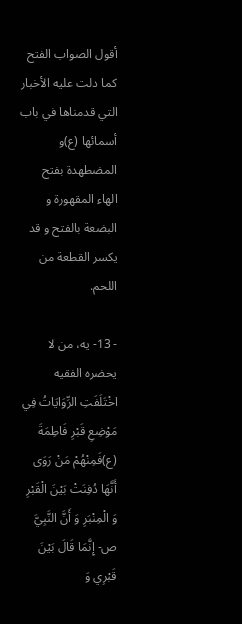أقول الصواب الفتح كما دلت عليه الأخبار التي قدمناها في باب أسمائها (ع)و المضطهدة بفتح الهاء المقهورة و البضعة بالفتح و قد يكسر القطعة من اللحم.

- 13- يه، من لا يحضره الفقيه اخْتَلَفَتِ الرِّوَايَاتُ فِي مَوْضِعِ قَبْرِ فَاطِمَةَ (ع)فَمِنْهُمْ مَنْ رَوَى أَنَّهَا دُفِنَتْ بَيْنَ الْقَبْرِ وَ الْمِنْبَرِ وَ أَنَّ النَّبِيَّ ص- إِنَّمَا قَالَ بَيْنَ قَبْرِي وَ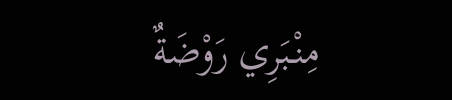مِنْبَرِي رَوْضَةٌ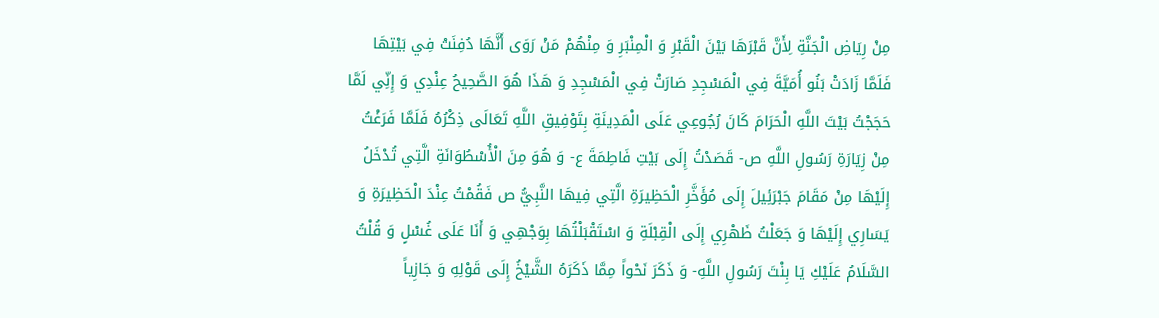مِنْ رِيَاضِ الْجَنَّةِ لِأَنَّ قَبْرَهَا بَيْنَ الْقَبْرِ وَ الْمِنْبَرِ وَ مِنْهُمْ مَنْ رَوَى أَنَّهَا دُفِنَتْ فِي بَيْتِهَا فَلَمَّا زَادَتْ بَنُو أُمَيَّةَ فِي الْمَسْجِدِ صَارَتْ فِي الْمَسْجِدِ وَ هَذَا هُوَ الصَّحِيحُ عِنْدِي وَ إِنِّي لَمَّا حَجَجْتُ بَيْتَ اللَّهِ الْحَرَامَ كَانَ رُجُوعِي عَلَى الْمَدِينَةِ بِتَوْفِيقِ اللَّهِ تَعَالَى ذِكْرُهُ فَلَمَّا فَرَغْتُ مِنْ زِيَارَةِ رَسُولِ اللَّهِ ص- قَصَدْتُ إِلَى بَيْتِ فَاطِمَةَ ع- وَ هُوَ مِنَ الْأُسْطُوَانَةِ الَّتِي تُدْخَلُ إِلَيْهَا مِنْ مَقَامَ جَبْرَئِيلَ إِلَى مُؤَخَّرِ الْحَظِيرَةِ الَّتِي فِيهَا النَّبِيُّ ص فَقُمْتُ عِنْدَ الْحَظِيرَةِ وَ يَسَارِي إِلَيْهَا وَ جَعَلْتُ ظَهْرِي إِلَى الْقِبْلَةِ وَ اسْتَقْبَلْتُهَا بِوَجْهِي وَ أَنَا عَلَى غُسْلٍ وَ قُلْتُ السَّلَامُ عَلَيْكِ يَا بِنْتَ رَسُولِ اللَّهِ- وَ ذَكَرَ نَحْواً مِمَّا ذَكَرَهُ الشَّيْخُ إِلَى قَوْلِهِ وَ جَازِياً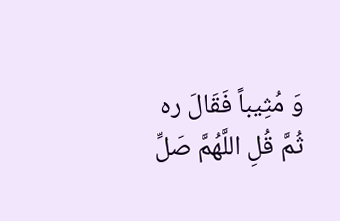وَ مُثِيباً فَقَالَ ره ثُمَّ قُلِ اللَّهُمَّ صَلِّ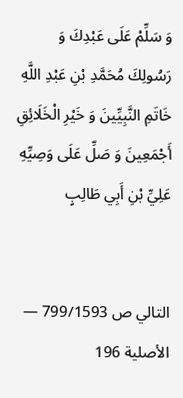وَ سَلِّمْ عَلَى عَبْدِكَ وَ رَسُولِكَ مُحَمَّدِ بْنِ عَبْدِ اللَّهِ خَاتَمِ النَّبِيِّينَ وَ خَيْرِ الْخَلَائِقِ أَجْمَعِينَ وَ صَلِّ عَلَى وَصِيِّهِ عَلِيِّ بْنِ أَبِي طَالِبٍ


التالي ص 799/1593 — الأصلية 196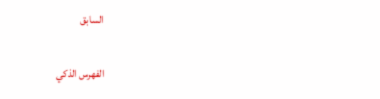السابق

الفهرس الذكي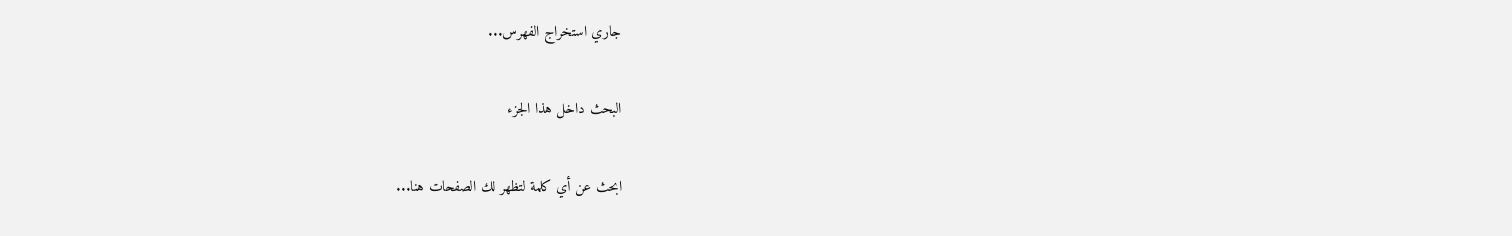جاري استخراج الفهرس...

البحث داخل هذا الجزء

ابحث عن أي كلمة لتظهر لك الصفحات هنا...